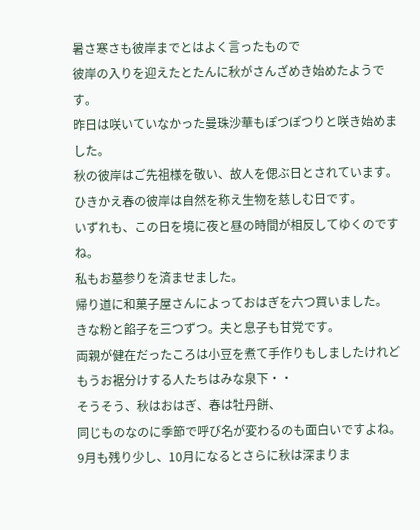暑さ寒さも彼岸までとはよく言ったもので
彼岸の入りを迎えたとたんに秋がさんざめき始めたようです。
昨日は咲いていなかった曼珠沙華もぽつぽつりと咲き始めました。
秋の彼岸はご先祖様を敬い、故人を偲ぶ日とされています。
ひきかえ春の彼岸は自然を称え生物を慈しむ日です。
いずれも、この日を境に夜と昼の時間が相反してゆくのですね。
私もお墓参りを済ませました。
帰り道に和菓子屋さんによっておはぎを六つ買いました。
きな粉と餡子を三つずつ。夫と息子も甘党です。
両親が健在だったころは小豆を煮て手作りもしましたけれど
もうお裾分けする人たちはみな泉下・・
そうそう、秋はおはぎ、春は牡丹餅、
同じものなのに季節で呼び名が変わるのも面白いですよね。
9月も残り少し、10月になるとさらに秋は深まりま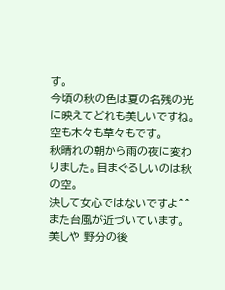す。
今頃の秋の色は夏の名残の光に映えてどれも美しいですね。
空も木々も草々もです。
秋晴れの朝から雨の夜に変わりました。目まぐるしいのは秋の空。
決して女心ではないですよ^^
また台風が近づいています。
美しや 野分の後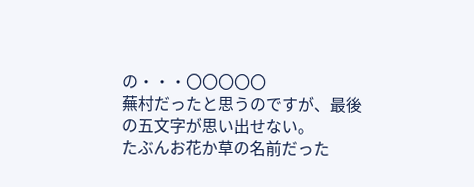の・・・〇〇〇〇〇
蕪村だったと思うのですが、最後の五文字が思い出せない。
たぶんお花か草の名前だった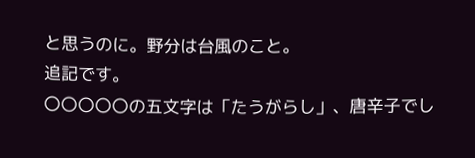と思うのに。野分は台風のこと。
追記です。
〇〇〇〇〇の五文字は「たうがらし」、唐辛子でし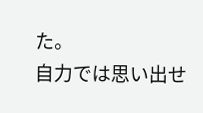た。
自力では思い出せ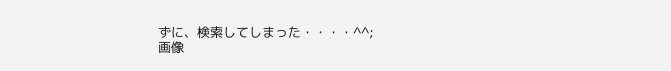ずに、検索してしまった・・・・^^;
画像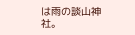は雨の談山神社。